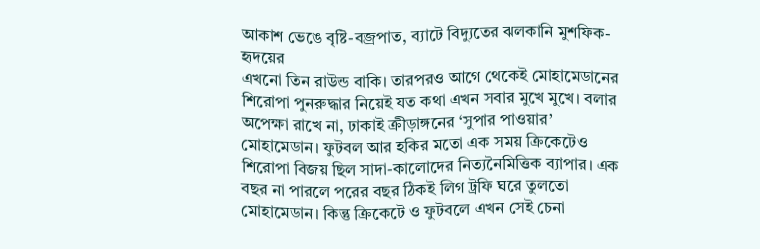আকাশ ভেঙে বৃষ্টি-বজ্রপাত, ব্যাটে বিদ্যুতের ঝলকানি মুশফিক-হৃদয়ের
এখনো তিন রাউন্ড বাকি। তারপরও আগে থেকেই মোহামেডানের শিরোপা পুনরুদ্ধার নিয়েই যত কথা এখন সবার মুখে মুখে। বলার অপেক্ষা রাখে না, ঢাকাই ক্রীড়াঙ্গনের ‘সুপার পাওয়ার’ মোহামেডান। ফুটবল আর হকির মতো এক সময় ক্রিকেটেও শিরোপা বিজয় ছিল সাদা-কালোদের নিত্যনৈমিত্তিক ব্যাপার। এক বছর না পারলে পরের বছর ঠিকই লিগ ট্রফি ঘরে তুলতো মোহামেডান। কিন্তু ক্রিকেটে ও ফুটবলে এখন সেই চেনা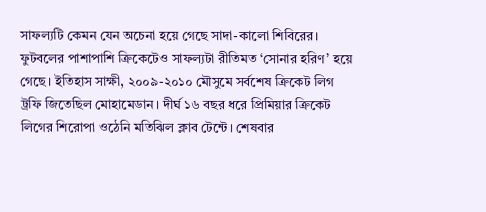সাফল্যটি কেমন যেন অচেনা হয়ে গেছে সাদা-কালো শিবিরের। ফুটবলের পাশাপাশি ক্রিকেটেও সাফল্যটা রীতিমত ‘সোনার হরিণ’ হয়ে গেছে। ইতিহাস সাক্ষী, ২০০৯-২০১০ মৌসুমে সর্বশেষ ক্রিকেট লিগ ট্রফি জিতেছিল মোহামেডান। দীর্ঘ ১৬ বছর ধরে প্রিমিয়ার ক্রিকেট লিগের শিরোপা ওঠেনি মতিঝিল ক্লাব টেন্টে। শেষবার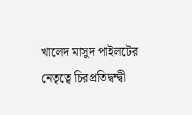খালেদ মাসুদ পাইলটের নেতৃত্বে চিরপ্রতিদ্বন্দ্বী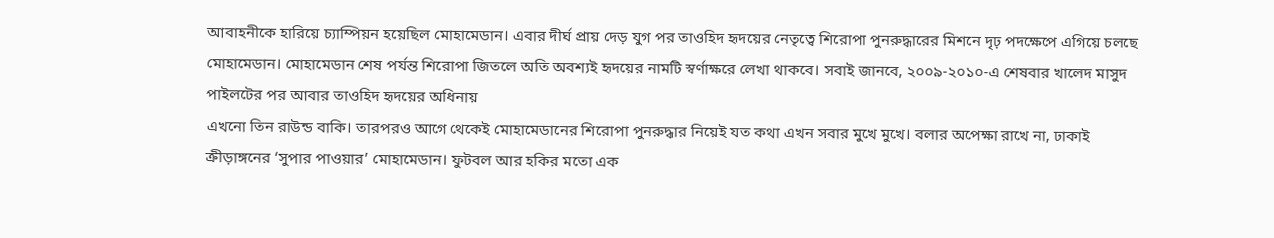আবাহনীকে হারিয়ে চ্যাম্পিয়ন হয়েছিল মোহামেডান। এবার দীর্ঘ প্রায় দেড় যুগ পর তাওহিদ হৃদয়ের নেতৃত্বে শিরোপা পুনরুদ্ধারের মিশনে দৃঢ় পদক্ষেপে এগিয়ে চলছে মোহামেডান। মোহামেডান শেষ পর্যন্ত শিরোপা জিতলে অতি অবশ্যই হৃদয়ের নামটি স্বর্ণাক্ষরে লেখা থাকবে। সবাই জানবে, ২০০৯-২০১০-এ শেষবার খালেদ মাসুদ পাইলটের পর আবার তাওহিদ হৃদয়ের অধিনায়
এখনো তিন রাউন্ড বাকি। তারপরও আগে থেকেই মোহামেডানের শিরোপা পুনরুদ্ধার নিয়েই যত কথা এখন সবার মুখে মুখে। বলার অপেক্ষা রাখে না, ঢাকাই ক্রীড়াঙ্গনের ‘সুপার পাওয়ার’ মোহামেডান। ফুটবল আর হকির মতো এক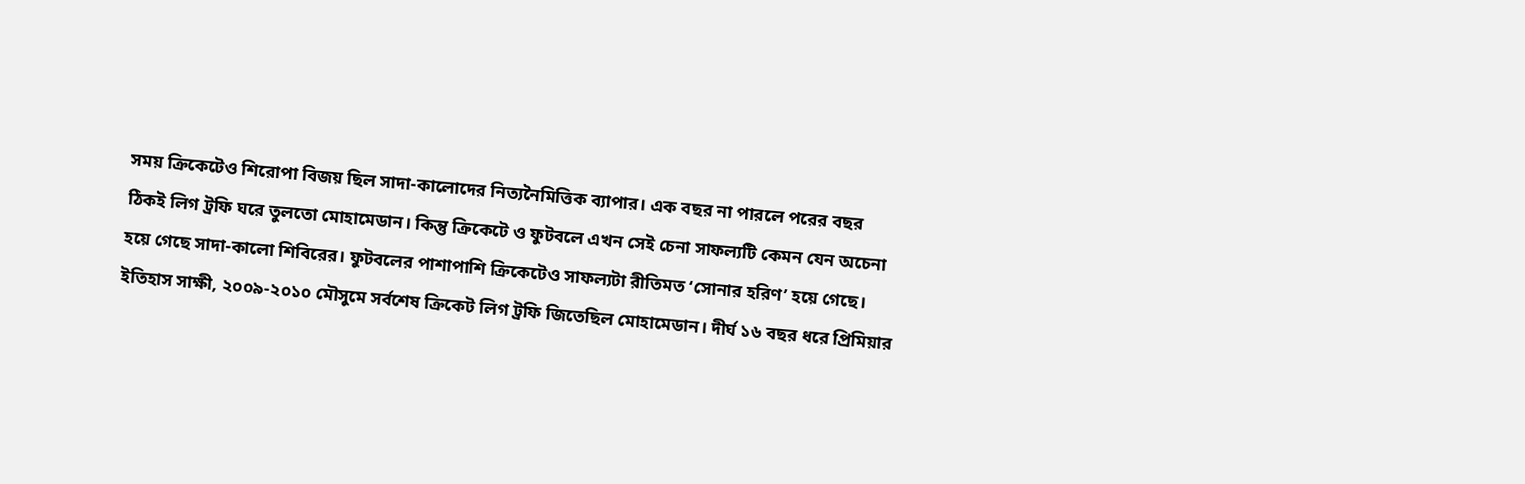সময় ক্রিকেটেও শিরোপা বিজয় ছিল সাদা-কালোদের নিত্যনৈমিত্তিক ব্যাপার। এক বছর না পারলে পরের বছর ঠিকই লিগ ট্রফি ঘরে তুলতো মোহামেডান। কিন্তু ক্রিকেটে ও ফুটবলে এখন সেই চেনা সাফল্যটি কেমন যেন অচেনা হয়ে গেছে সাদা-কালো শিবিরের। ফুটবলের পাশাপাশি ক্রিকেটেও সাফল্যটা রীতিমত ‘সোনার হরিণ’ হয়ে গেছে।
ইতিহাস সাক্ষী, ২০০৯-২০১০ মৌসুমে সর্বশেষ ক্রিকেট লিগ ট্রফি জিতেছিল মোহামেডান। দীর্ঘ ১৬ বছর ধরে প্রিমিয়ার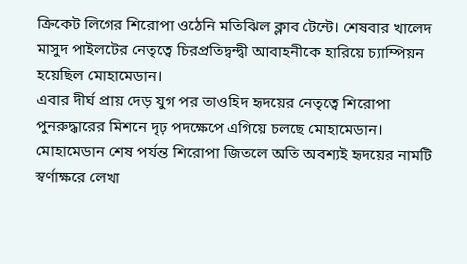ক্রিকেট লিগের শিরোপা ওঠেনি মতিঝিল ক্লাব টেন্টে। শেষবার খালেদ মাসুদ পাইলটের নেতৃত্বে চিরপ্রতিদ্বন্দ্বী আবাহনীকে হারিয়ে চ্যাম্পিয়ন হয়েছিল মোহামেডান।
এবার দীর্ঘ প্রায় দেড় যুগ পর তাওহিদ হৃদয়ের নেতৃত্বে শিরোপা পুনরুদ্ধারের মিশনে দৃঢ় পদক্ষেপে এগিয়ে চলছে মোহামেডান। মোহামেডান শেষ পর্যন্ত শিরোপা জিতলে অতি অবশ্যই হৃদয়ের নামটি স্বর্ণাক্ষরে লেখা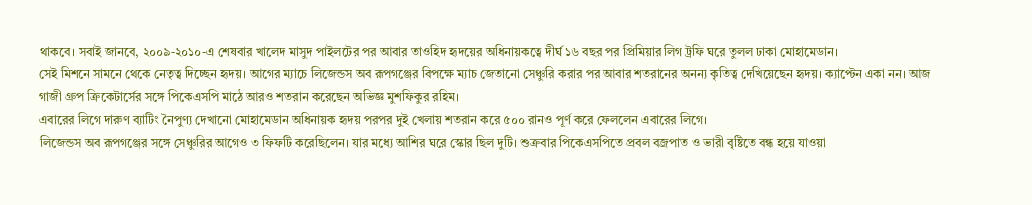থাকবে। সবাই জানবে, ২০০৯-২০১০-এ শেষবার খালেদ মাসুদ পাইলটের পর আবার তাওহিদ হৃদয়ের অধিনায়কত্বে দীর্ঘ ১৬ বছর পর প্রিমিয়ার লিগ ট্রফি ঘরে তুলল ঢাকা মোহামেডান।
সেই মিশনে সামনে থেকে নেতৃত্ব দিচ্ছেন হৃদয়। আগের ম্যাচে লিজেন্ডস অব রূপগঞ্জের বিপক্ষে ম্যাচ জেতানো সেঞ্চুরি করার পর আবার শতরানের অনন্য কৃতিত্ব দেখিয়েছেন হৃদয়। ক্যাপ্টেন একা নন। আজ গাজী গ্রুপ ক্রিকেটার্সের সঙ্গে পিকেএসপি মাঠে আরও শতরান করেছেন অভিজ্ঞ মুশফিকুর রহিম।
এবারের লিগে দারুণ ব্যাটিং নৈপুণ্য দেখানো মোহামেডান অধিনায়ক হৃদয় পরপর দুই খেলায় শতরান করে ৫০০ রানও পূর্ণ করে ফেললেন এবারের লিগে।
লিজেন্ডস অব রূপগঞ্জের সঙ্গে সেঞ্চুরির আগেও ৩ ফিফটি করেছিলেন। যার মধ্যে আশির ঘরে স্কোর ছিল দুটি। শুক্রবার পিকেএসপিতে প্রবল বজ্রপাত ও ভারী বৃষ্টিতে বন্ধ হয়ে যাওয়া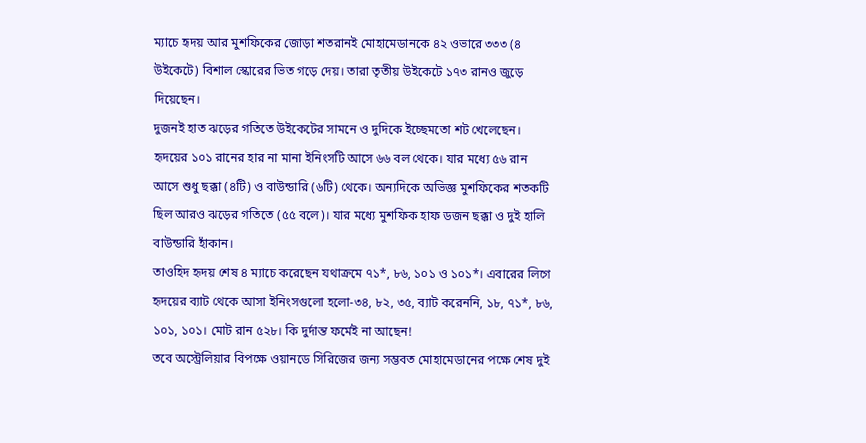ম্যাচে হৃদয় আর মুশফিকের জোড়া শতরানই মোহামেডানকে ৪২ ওভারে ৩৩৩ (৪ উইকেটে) বিশাল স্কোরের ভিত গড়ে দেয়। তারা তৃতীয় উইকেটে ১৭৩ রানও জুড়ে দিয়েছেন।
দুজনই হাত ঝড়ের গতিতে উইকেটের সামনে ও দুদিকে ইচ্ছেমতো শট খেলেছেন। হৃদয়ের ১০১ রানের হার না মানা ইনিংসটি আসে ৬৬ বল থেকে। যার মধ্যে ৫৬ রান আসে শুধু ছক্কা (৪টি) ও বাউন্ডারি (৬টি) থেকে। অন্যদিকে অভিজ্ঞ মুশফিকের শতকটি ছিল আরও ঝড়ের গতিতে (৫৫ বলে)। যার মধ্যে মুশফিক হাফ ডজন ছক্কা ও দুই হালি বাউন্ডারি হাঁকান।
তাওহিদ হৃদয় শেষ ৪ ম্যাচে করেছেন যথাক্রমে ৭১*, ৮৬, ১০১ ও ১০১*। এবারের লিগে হৃদয়ের ব্যাট থেকে আসা ইনিংসগুলো হলো-৩৪, ৮২, ৩৫, ব্যাট করেননি, ১৮, ৭১*, ৮৬, ১০১, ১০১। মোট রান ৫২৮। কি দুর্দান্ত ফর্মেই না আছেন!
তবে অস্ট্রেলিয়ার বিপক্ষে ওয়ানডে সিরিজের জন্য সম্ভবত মোহামেডানের পক্ষে শেষ দুই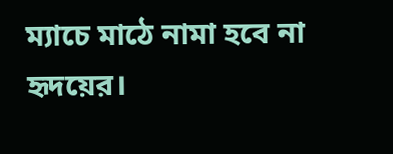ম্যাচে মাঠে নামা হবে না হৃদয়ের।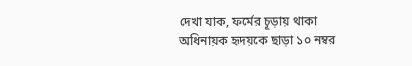দেখা যাক, ফর্মের চূড়ায় থাকা অধিনায়ক হৃদয়কে ছাড়া ১০ নম্বর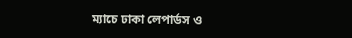ম্যাচে ঢাকা লেপার্ডস ও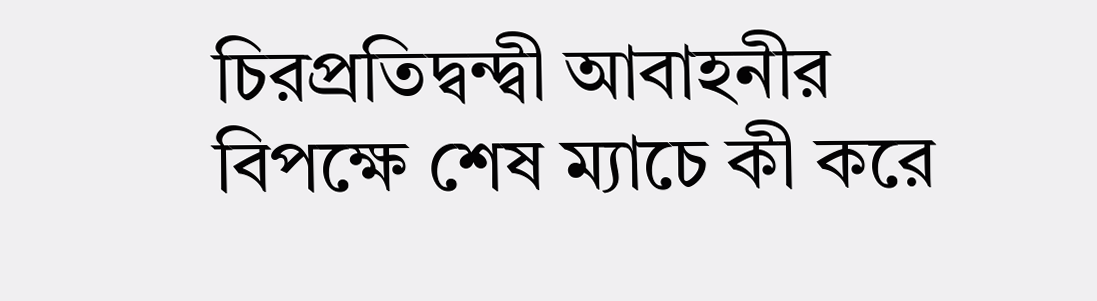চিরপ্রতিদ্বন্দ্বী আবাহনীর বিপক্ষে শেষ ম্যাচে কী করে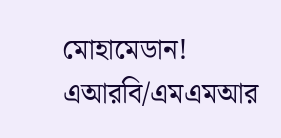মোহামেডান!
এআরবি/এমএমআর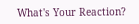What's Your Reaction?